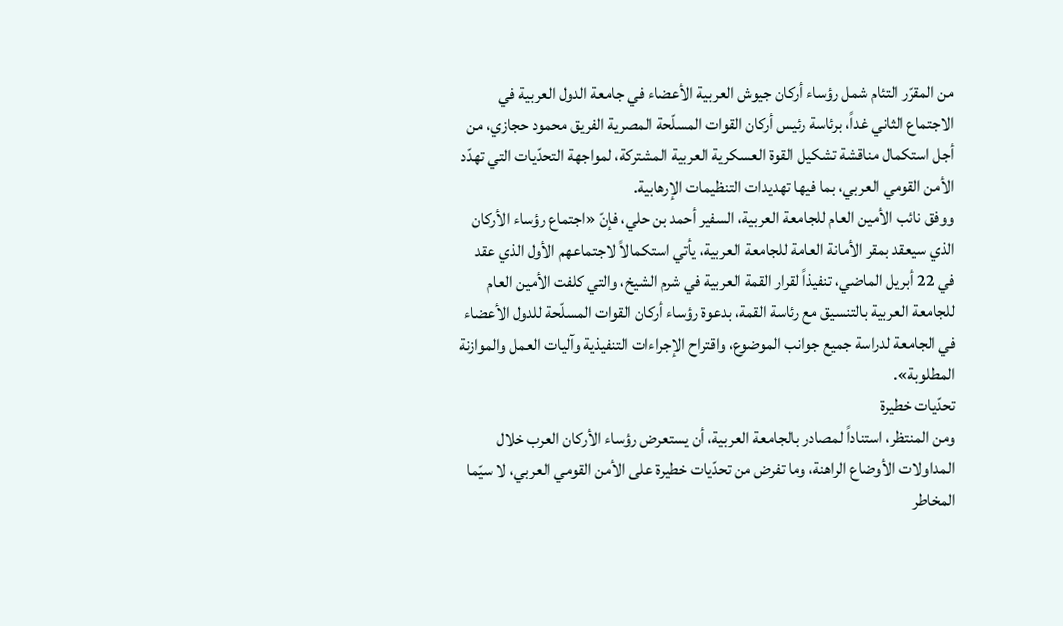من المقرّر التئام شمل رؤساء أركان جيوش العربية الأعضاء في جامعة الدول العربية في الاجتماع الثاني غداً، برئاسة رئيس أركان القوات المسلّحة المصرية الفريق محمود حجازي، من أجل استكمال مناقشة تشكيل القوة العسكرية العربية المشتركة، لمواجهة التحدّيات التي تهدّد الأمن القومي العربي، بما فيها تهديدات التنظيمات الإرهابية.
ووفق نائب الأمين العام للجامعة العربية، السفير أحمد بن حلي، فإنّ «اجتماع رؤساء الأركان الذي سيعقد بمقر الأمانة العامة للجامعة العربية، يأتي استكمالاً لاجتماعهم الأول الذي عقد في 22 أبريل الماضي، تنفيذاً لقرار القمة العربية في شرم الشيخ، والتي كلفت الأمين العام للجامعة العربية بالتنسيق مع رئاسة القمة، بدعوة رؤساء أركان القوات المسلّحة للدول الأعضاء في الجامعة لدراسة جميع جوانب الموضوع، واقتراح الإجراءات التنفيذية وآليات العمل والموازنة المطلوبة».
تحدّيات خطيرة
ومن المنتظر، استناداً لمصادر بالجامعة العربية، أن يستعرض رؤساء الأركان العرب خلال المداولات الأوضاع الراهنة، وما تفرض من تحدّيات خطيرة على الأمن القومي العربي، لا سيّما المخاطر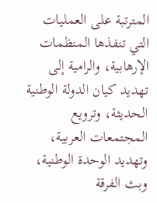المترتبة على العمليات التي تنفذها المنظمات الإرهابية، والرامية إلى تهديد كيان الدولة الوطنية الحديثة، وترويع المجتمعات العربية، وتهديد الوحدة الوطنية، وبث الفرقة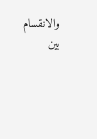والانقسام بين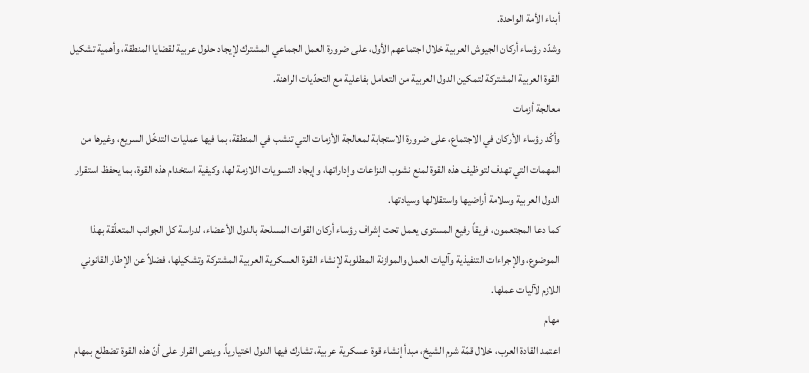أبناء الأمة الواحدة.
وشدّد رؤساء أركان الجيوش العربية خلال اجتماعهم الأول، على ضرورة العمل الجماعي المشترك لإيجاد حلول عربية لقضايا المنطقة، وأهمية تشكيل القوة العربية المشتركة لتمكين الدول العربية من التعامل بفاعلية مع التحدّيات الراهنة.
معالجة أزمات
وأكّد رؤساء الأركان في الاجتماع، على ضرورة الاستجابة لمعالجة الأزمات التي تنشب في المنطقة، بما فيها عمليات التدخّل السريع، وغيرها من المهمات التي تهدف لتوظيف هذه القوة لمنع نشوب النزاعات وإداراتها، وإيجاد التسويات اللازمة لها، وكيفية استخدام هذه القوة، بما يحفظ استقرار الدول العربية وسلامة أراضيها واستقلالها وسيادتها.
كما دعا المجتعمون، فريقاً رفيع المستوى يعمل تحت إشراف رؤساء أركان القوات المسلحة بالدول الأعضاء، لدراسة كل الجوانب المتعلّقة بهذا الموضوع، والإجراءات التنفيذية وآليات العمل والموازنة المطلوبة لإنشاء القوة العسكرية العربية المشتركة وتشكيلها، فضلاً عن الإطار القانوني اللازم لآليات عملها.
مهام
اعتمد القادة العرب، خلال قمّة شرم الشيخ، مبدأ إنشاء قوة عسكرية عربية، تشارك فيها الدول اختيارياً. وينص القرار على أنّ هذه القوة تضطلع بمهام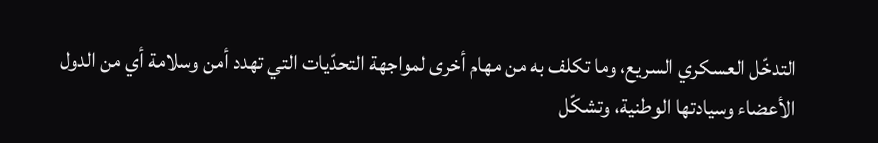التدخّل العسكري السريع، وما تكلف به من مهام أخرى لمواجهة التحدّيات التي تهدد أمن وسلامة أي من الدول الأعضاء وسيادتها الوطنية، وتشكّل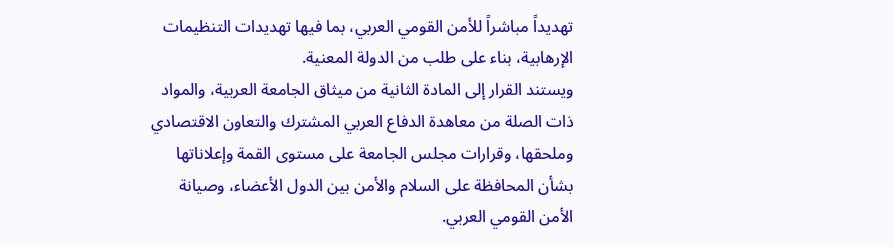تهديداً مباشراً للأمن القومي العربي، بما فيها تهديدات التنظيمات الإرهابية، بناء على طلب من الدولة المعنية.
ويستند القرار إلى المادة الثانية من ميثاق الجامعة العربية، والمواد ذات الصلة من معاهدة الدفاع العربي المشترك والتعاون الاقتصادي وملحقها، وقرارات مجلس الجامعة على مستوى القمة وإعلاناتها بشأن المحافظة على السلام والأمن بين الدول الأعضاء، وصيانة الأمن القومي العربي.